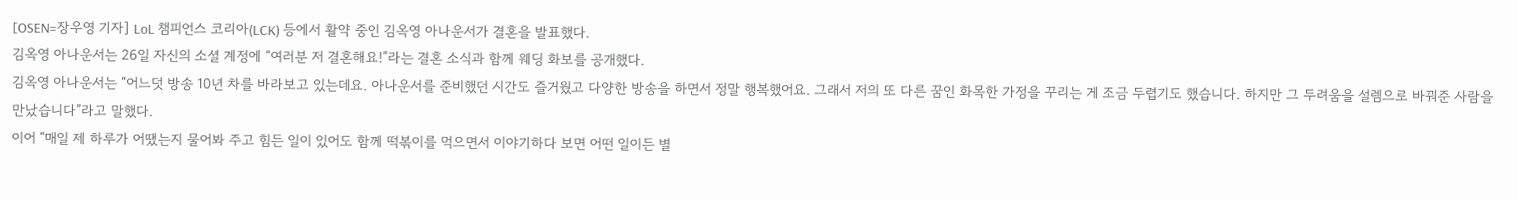[OSEN=장우영 기자] LoL 챔피언스 코리아(LCK) 등에서 활약 중인 김옥영 아나운서가 결혼을 발표했다.
김옥영 아나운서는 26일 자신의 소셜 계정에 “여러분 저 결혼해요!”라는 결혼 소식과 함께 웨딩 화보를 공개했다.
김옥영 아나운서는 “어느덧 방송 10년 차를 바라보고 있는데요. 아나운서를 준비했던 시간도 즐거웠고 다양한 방송을 하면서 정말 행복했어요. 그래서 저의 또 다른 꿈인 화목한 가정을 꾸리는 게 조금 두렵기도 했습니다. 하지만 그 두려움을 설렘으로 바꿔준 사람을 만났습니다”라고 말했다.
이어 “매일 제 하루가 어땠는지 물어봐 주고 힘든 일이 있어도 함께 떡볶이를 먹으면서 이야기하다 보면 어떤 일이든 별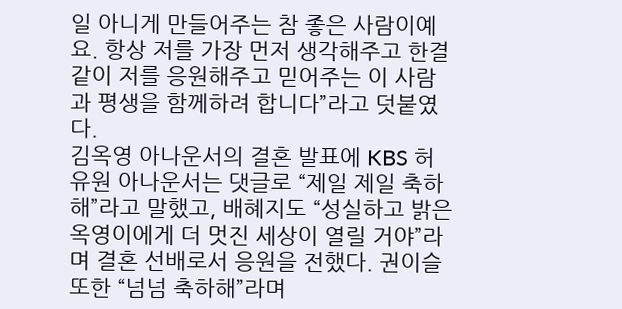일 아니게 만들어주는 참 좋은 사람이예요. 항상 저를 가장 먼저 생각해주고 한결같이 저를 응원해주고 믿어주는 이 사람과 평생을 함께하려 합니다”라고 덧붙였다.
김옥영 아나운서의 결혼 발표에 KBS 허유원 아나운서는 댓글로 “제일 제일 축하해”라고 말했고, 배혜지도 “성실하고 밝은 옥영이에게 더 멋진 세상이 열릴 거야”라며 결혼 선배로서 응원을 전했다. 권이슬 또한 “넘넘 축하해”라며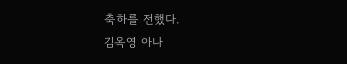축하를 전했다.
김옥영 아나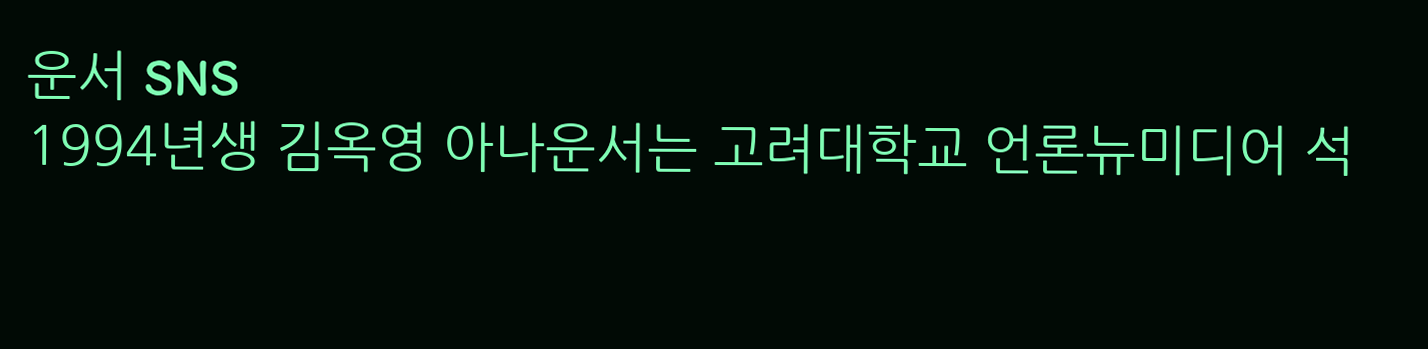운서 SNS
1994년생 김옥영 아나운서는 고려대학교 언론뉴미디어 석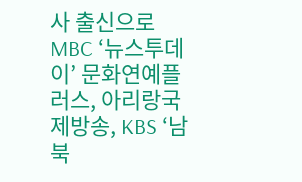사 출신으로 MBC ‘뉴스투데이’ 문화연예플러스, 아리랑국제방송, KBS ‘남북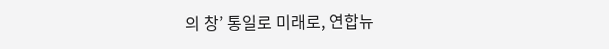의 창’ 통일로 미래로, 연합뉴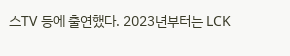스TV 등에 출연했다. 2023년부터는 LCK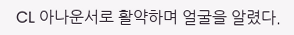CL 아나운서로 활약하며 얼굴을 알렸다.